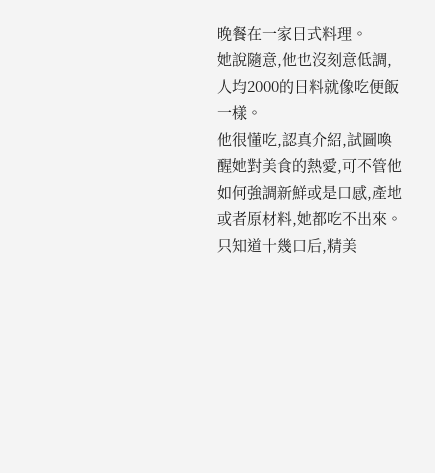晚餐在一家日式料理。
她說隨意,他也沒刻意低調,人均2000的日料就像吃便飯一樣。
他很懂吃,認真介紹,試圖喚醒她對美食的熱愛,可不管他如何強調新鮮或是口感,產地或者原材料,她都吃不出來。
只知道十幾口后,精美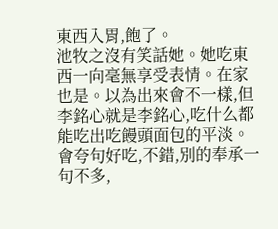東西入胃,飽了。
池牧之沒有笑話她。她吃東西一向毫無享受表情。在家也是。以為出來會不一樣,但李銘心就是李銘心,吃什么都能吃出吃饅頭面包的平淡。會夸句好吃,不錯,別的奉承一句不多,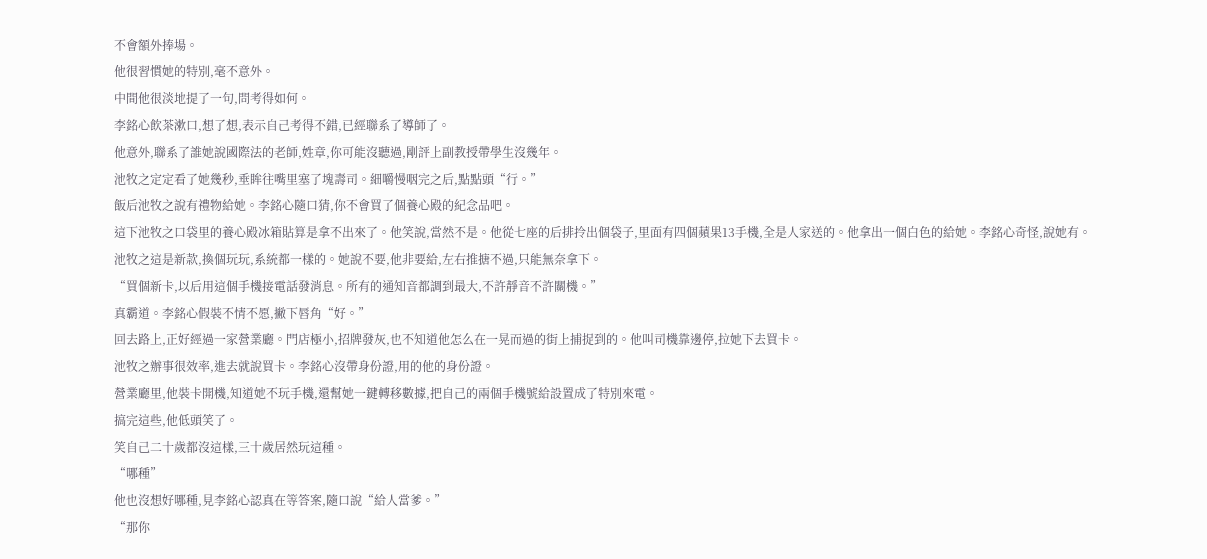不會額外捧場。
他很習慣她的特別,毫不意外。
中間他很淡地提了一句,問考得如何。
李銘心飲茶漱口,想了想,表示自己考得不錯,已經聯系了導師了。
他意外,聯系了誰她說國際法的老師,姓章,你可能沒聽過,剛評上副教授帶學生沒幾年。
池牧之定定看了她幾秒,垂眸往嘴里塞了塊壽司。細嚼慢咽完之后,點點頭“行。”
飯后池牧之說有禮物給她。李銘心隨口猜,你不會買了個養心殿的紀念品吧。
這下池牧之口袋里的養心殿冰箱貼算是拿不出來了。他笑說,當然不是。他從七座的后排拎出個袋子,里面有四個蘋果13手機,全是人家送的。他拿出一個白色的給她。李銘心奇怪,說她有。
池牧之這是新款,換個玩玩,系統都一樣的。她說不要,他非要給,左右推搪不過,只能無奈拿下。
“買個新卡,以后用這個手機接電話發消息。所有的通知音都調到最大,不許靜音不許關機。”
真霸道。李銘心假裝不情不愿,撇下唇角“好。”
回去路上,正好經過一家營業廳。門店極小,招牌發灰,也不知道他怎么在一晃而過的街上捕捉到的。他叫司機靠邊停,拉她下去買卡。
池牧之辦事很效率,進去就說買卡。李銘心沒帶身份證,用的他的身份證。
營業廳里,他裝卡開機,知道她不玩手機,還幫她一鍵轉移數據,把自己的兩個手機號給設置成了特別來電。
搞完這些,他低頭笑了。
笑自己二十歲都沒這樣,三十歲居然玩這種。
“哪種”
他也沒想好哪種,見李銘心認真在等答案,隨口說“給人當爹。”
“那你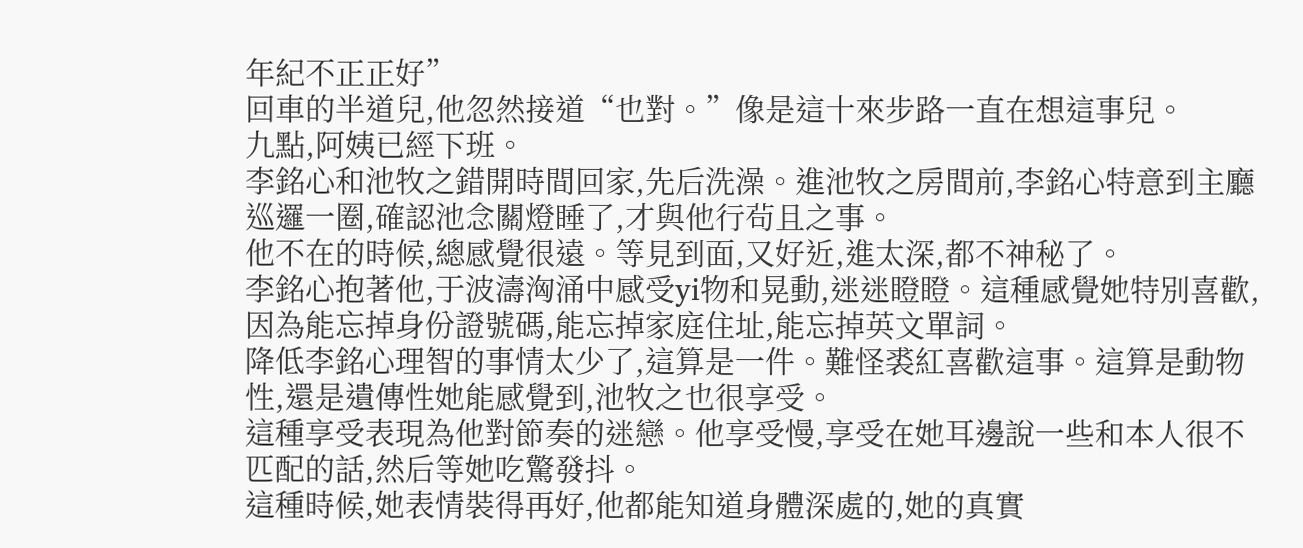年紀不正正好”
回車的半道兒,他忽然接道“也對。”像是這十來步路一直在想這事兒。
九點,阿姨已經下班。
李銘心和池牧之錯開時間回家,先后洗澡。進池牧之房間前,李銘心特意到主廳巡邏一圈,確認池念關燈睡了,才與他行茍且之事。
他不在的時候,總感覺很遠。等見到面,又好近,進太深,都不神秘了。
李銘心抱著他,于波濤洶涌中感受yi物和晃動,迷迷瞪瞪。這種感覺她特別喜歡,因為能忘掉身份證號碼,能忘掉家庭住址,能忘掉英文單詞。
降低李銘心理智的事情太少了,這算是一件。難怪裘紅喜歡這事。這算是動物性,還是遺傳性她能感覺到,池牧之也很享受。
這種享受表現為他對節奏的迷戀。他享受慢,享受在她耳邊說一些和本人很不匹配的話,然后等她吃驚發抖。
這種時候,她表情裝得再好,他都能知道身體深處的,她的真實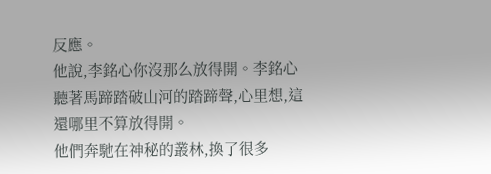反應。
他說,李銘心你沒那么放得開。李銘心聽著馬蹄踏破山河的踏蹄聲,心里想,這還哪里不算放得開。
他們奔馳在神秘的叢林,換了很多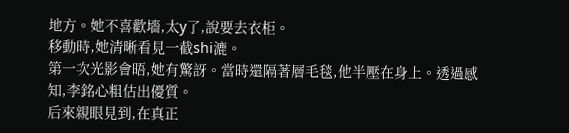地方。她不喜歡墻,太y了,說要去衣柜。
移動時,她清晰看見一截shi漉。
第一次光影會晤,她有驚訝。當時還隔著層毛毯,他半壓在身上。透過感知,李銘心粗估出優質。
后來親眼見到,在真正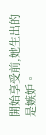開始享受前,她生出的是嫉妒。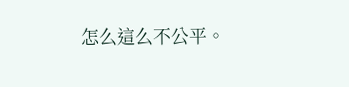怎么這么不公平。